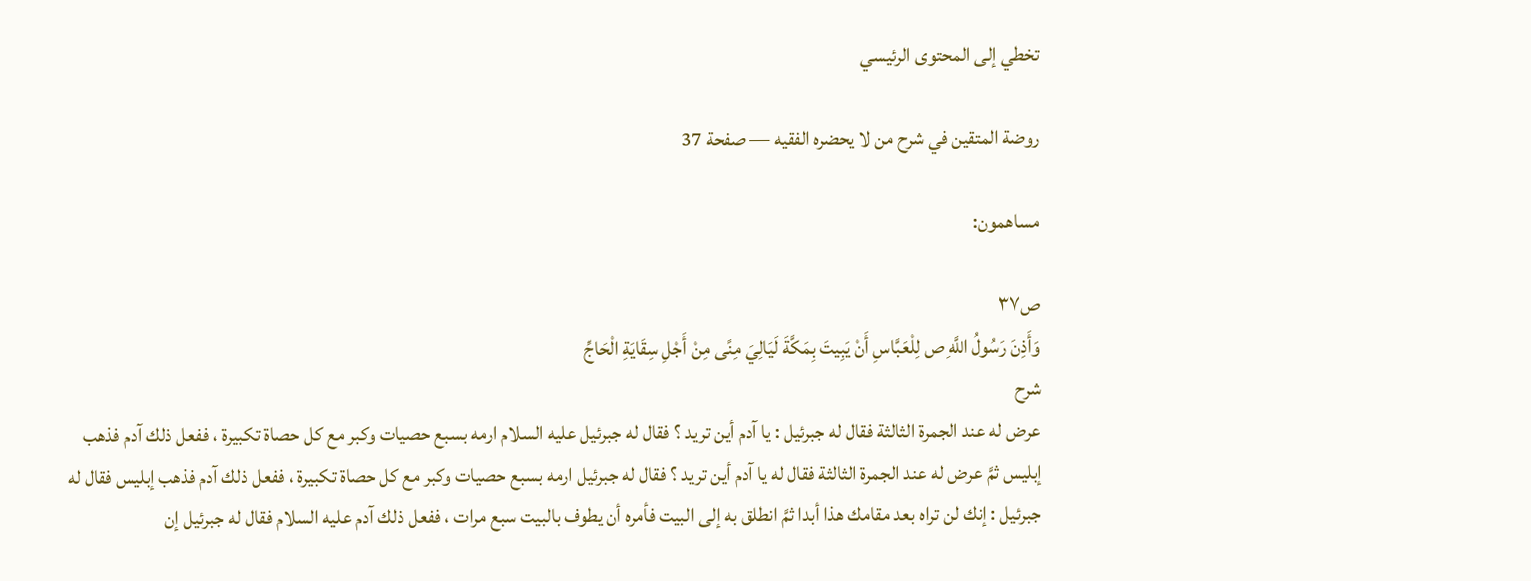تخطي إلى المحتوى الرئيسي

روضة المتقين في شرح من لا يحضره الفقيه — صفحة 37

مساهمون:

ص٣٧
وَأَذِنَ رَسُولُ اللَّهِ ص لِلْعَبَّاسِ أَنْ يَبِيتَ بِمَكَّةَ لَيَالِيَ مِنًى مِنْ أَجْلِ سِقَايَةِ الْحَاجِّ
شرح
عرض له عند الجمرة الثالثة فقال له جبرئيل : يا آدم أين تريد ؟ فقال له جبرئيل عليه السلام ارمه بسبع حصيات وكبر مع كل حصاة تكبيرة ، ففعل ذلك آدم فذهب إبليس ثمَّ عرض له عند الجمرة الثالثة فقال له يا آدم أين تريد ؟ فقال له جبرئيل ارمه بسبع حصيات وكبر مع كل حصاة تكبيرة ، ففعل ذلك آدم فذهب إبليس فقال له جبرئيل : إنك لن تراه بعد مقامك هذا أبدا ثمَّ انطلق به إلى البيت فأمره أن يطوف بالبيت سبع مرات ، ففعل ذلك آدم عليه السلام فقال له جبرئيل إن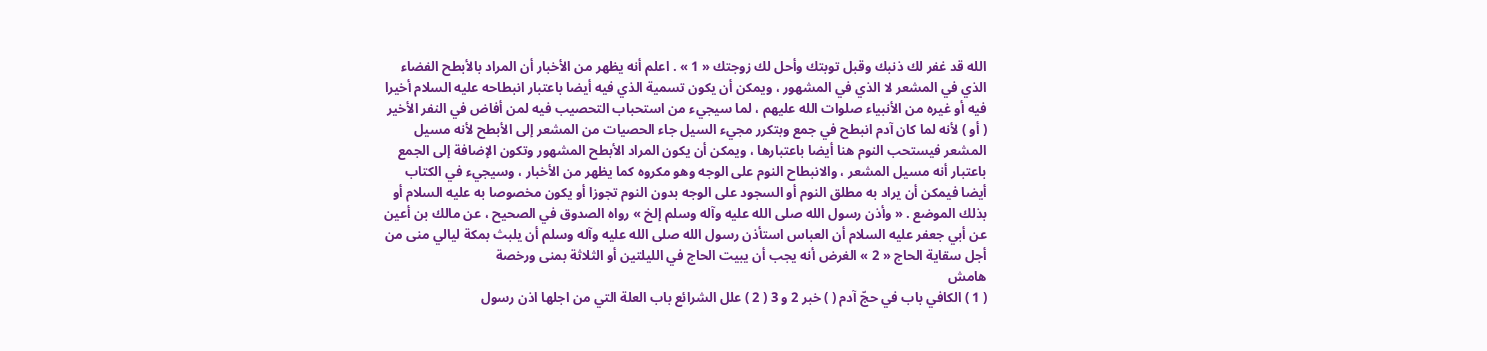الله قد غفر لك ذنبك وقبل توبتك وأحل لك زوجتك « 1 » . اعلم أنه يظهر من الأخبار أن المراد بالأبطح الفضاء الذي في المشعر لا الذي في المشهور ، ويمكن أن يكون تسمية الذي فيه أيضا باعتبار انبطاحه عليه السلام أخيرا فيه أو غيره من الأنبياء صلوات الله عليهم ، لما سيجيء من استحباب التحصيب فيه لمن أفاض في النفر الأخير ( أو ) لأنه لما كان آدم انبطح في جمع وبتكرر مجيء السيل جاء الحصيات من المشعر إلى الأبطح لأنه مسيل المشعر فيستحب النوم هنا أيضا باعتبارها ، ويمكن أن يكون المراد الأبطح المشهور وتكون الإضافة إلى الجمع باعتبار أنه مسيل المشعر ، والانبطاح النوم على الوجه وهو مكروه كما يظهر من الأخبار ، وسيجيء في الكتاب أيضا فيمكن أن يراد به مطلق النوم أو السجود على الوجه بدون النوم تجوزا أو يكون مخصوصا به عليه السلام أو بذلك الموضع . « وأذن رسول الله صلى الله عليه وآله وسلم إلخ » رواه الصدوق في الصحيح ، عن مالك بن أعين عن أبي جعفر عليه السلام أن العباس استأذن رسول الله صلى الله عليه وآله وسلم أن يلبث بمكة ليالي منى من أجل سقاية الحاج « 2 » الغرض أنه يجب أن يبيت الحاج في الليلتين أو الثلاثة بمنى ورخصة
هامش
( 1 ) الكافي باب في حجّ آدم ( ) خبر 2 و 3 ( 2 ) علل الشرائع باب العلة التي من اجلها اذن رسول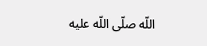اللّه صلّى اللّه عليه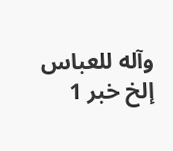وآله للعباس إلخ خبر 1